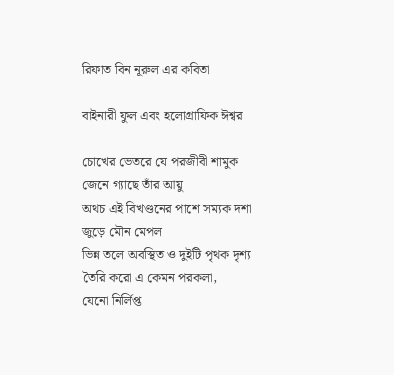রিফাত বিন নূরুল এর কবিতা

বাইনারী ফুল এবং হলোগ্রাফিক ঈশ্বর

চোখের ভেতরে যে পরজীবী শামুক জেনে গ্যাছে তাঁর আয়ু
অথচ এই বিখণ্ডনের পাশে সম্যক দশা জুড়ে মৌন মেপল
ভিন্ন তলে অবস্থিত ও দুইটি পৃথক দৃশ্য তৈরি করো এ কেমন পরকলা,
যেনো নির্লিপ্ত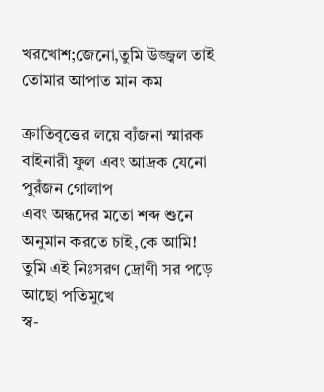খরখোশ;জেনো,তুমি উজ্জ্বল তাই তোমার আপাত মান কম

ক্রাতিবৃত্তের লয়ে ব্যঁজনা স্মারক বাইনারী ফুল এবং আদ্রক যেনো পুরঁজন গোলাপ
এবং অন্ধদের মতো শব্দ শুনে অনুমান করতে চাই,কে আমি!
তুমি এই নিঃসরণ দ্রোণী সর পড়ে আছো পতিমুখে
স্ব-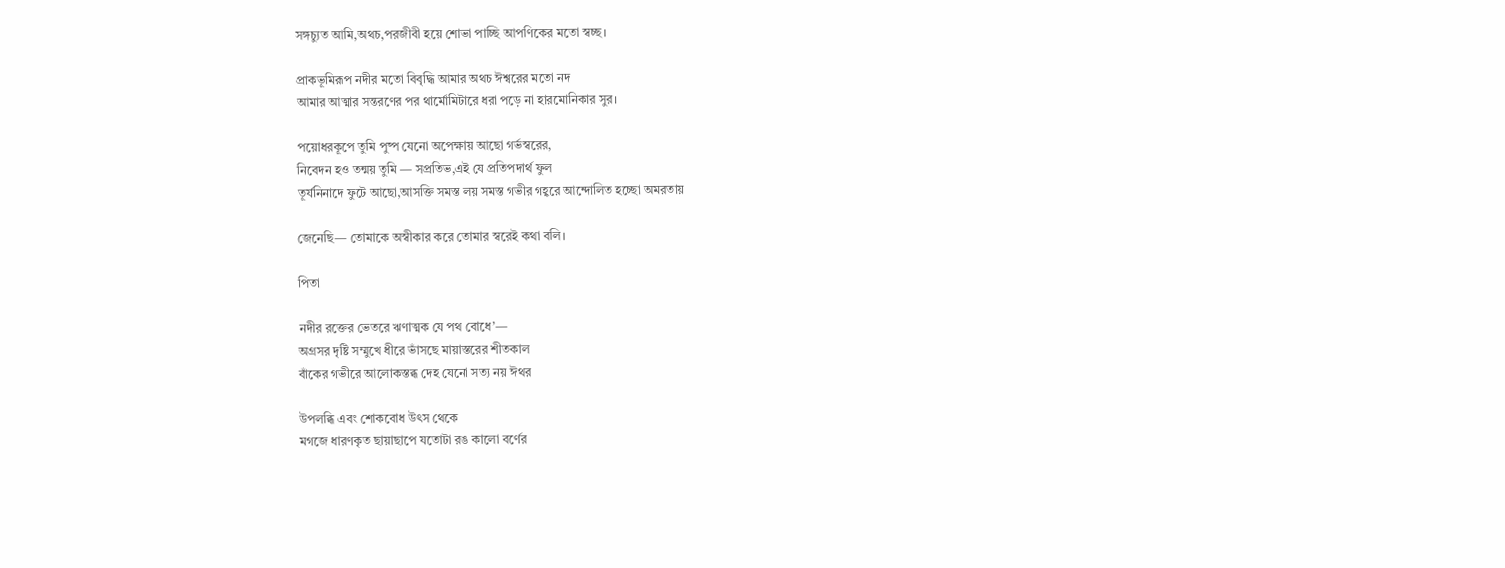সঙ্গচ্যুত আমি,অথচ,পরজীবী হয়ে শোভা পাচ্ছি আপণিকের মতো স্বচ্ছ।

প্রাকভূমিরূপ নদীর মতো বিবৃদ্ধি আমার অথচ ঈশ্বরের মতো নদ
আমার আত্মার সন্তরণের পর থার্মোমিটারে ধরা পড়ে না হারমোনিকার সুর।

পয়োধরকূপে তুমি পুষ্প যেনো অপেক্ষায় আছো গর্ভস্বরের,
নিবেদন হও তন্ময় তুমি — সপ্রতিভ,এই যে প্রতিপদার্থ ফুল
তূর্যনিনাদে ফুটে আছো,আসক্তি সমস্ত লয় সমস্ত গভীর গহ্বরে আন্দোলিত হচ্ছো অমরতায়

জেনেছি— তোমাকে অস্বীকার করে তোমার স্বরেই কথা বলি।

পিতা

নদীর রক্তের ভেতরে ঋণাত্মক যে পথ বোধে’—
অগ্রসর দৃষ্টি সম্মুখে ধীরে ভাঁসছে মায়াস্তরের শীতকাল
বাঁকের গভীরে আলোকস্তব্ধ দেহ যেনো সত্য নয় ঈথর

উপলব্ধি এবং শোকবোধ উৎস থেকে
মগজে ধারণকৃত ছায়াছাপে যতোটা রঙ কালো বর্ণের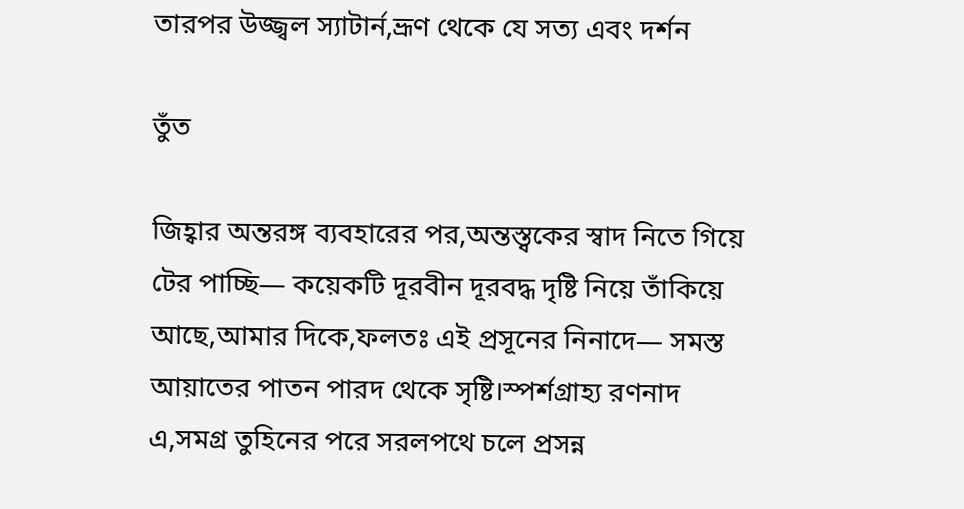তারপর উজ্জ্বল স্যাটার্ন,ভ্রূণ থেকে যে সত্য এবং দর্শন

তুঁত

জিহ্বার অন্তরঙ্গ ব্যবহারের পর,অন্তস্ত্বকের স্বাদ নিতে গিয়ে টের পাচ্ছি— কয়েকটি দূরবীন দূরবদ্ধ দৃষ্টি নিয়ে তাঁকিয়ে আছে,আমার দিকে,ফলতঃ এই প্রসূনের নিনাদে— সমস্ত আয়াতের পাতন পারদ থেকে সৃষ্টি।স্পর্শগ্রাহ্য রণনাদ এ,সমগ্র তুহিনের পরে সরলপথে চলে প্রসন্ন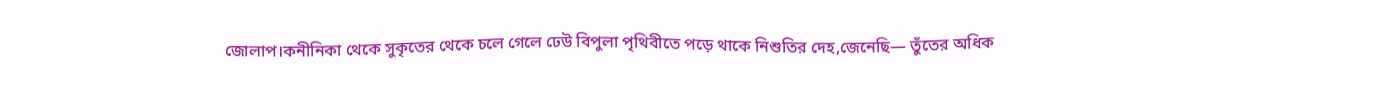জোলাপ।কনীনিকা থেকে সুকৃতের থেকে চলে গেলে ঢেউ বিপুলা পৃথিবীতে পড়ে থাকে নিশুতির দেহ,জেনেছি— তুঁতের অধিক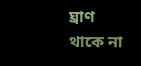ঘ্রাণ থাকে না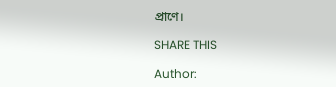প্রাণে।

SHARE THIS

Author: